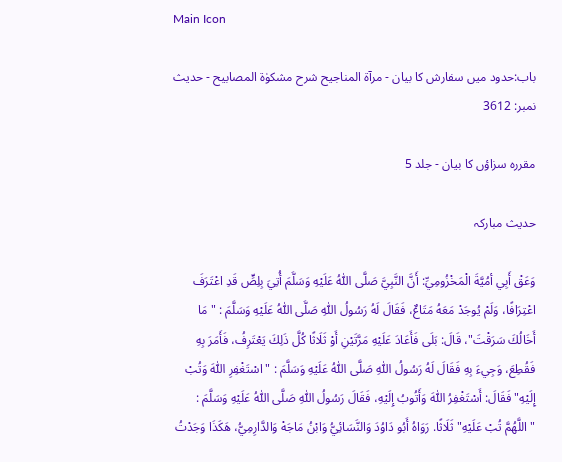Main Icon

باب:حدود میں سفارش کا بیان - مرآۃ المناجیح شرح مشکوٰۃ المصابیح - حدیث نمبر: 3612

مقررہ سزاؤں کا بیان - جلد 5

حدیث مبارکہ

وَعَقْ أَبِي أمُيَّةَ الْمَخْزُومِيِّ: أَنَّ النَّبِيَّ صَلَّى اللّٰهُ عَلَيْهِ وَسَلَّمَ أُتِيَ بِلِصٍّ قَدِ اعْتَرَفَ اعْتِرَافًا، وَلَمْ يُوجَدْ مَعَهُ مَتَاعٌ، فَقَالَ لَهُ رَسُولُ اللّٰهِ صَلَّى اللّٰهُ عَلَيْهِ وَسَلَّمَ : "مَا أَخَالُكَ سَرَقْتَ"، قَالَ: بَلَى فَأَعَادَ عَلَيْهِ مَرَّتَيْنِ أَوْ ثَلَاثًا كُلَّ ذَلِكَ يَعْتَرِفُ، فَأَمَرَ بِهِ فَقُطِعَ، وَجِيءَ بِهِ فَقَالَ لَهُ رَسُولُ اللّٰهِ صَلَّى اللّٰهُ عَلَيْهِ وَسَلَّمَ : "اسْتَغْفِرِ اللّٰهَ وَتُبْ إِلَيْهِ" فَقَالَ: أَسْتَغْفِرُ اللّٰهَ وَأَتُوبُ إِلَيْهِ، فَقَالَ رَسُولُ اللّٰهِ صَلَّى اللّٰهُ عَلَيْهِ وَسَلَّمَ : "اللَّهُمَّ تُبْ عَلَيْهِ" ثَلَاثًا. رَوَاهُ أَبُو دَاوُدَ وَالنَّسَائِيُّ وَابْنُ مَاجَهْ وَالدَّارِمِيُّ، هَكَذَا وَجَدْتُ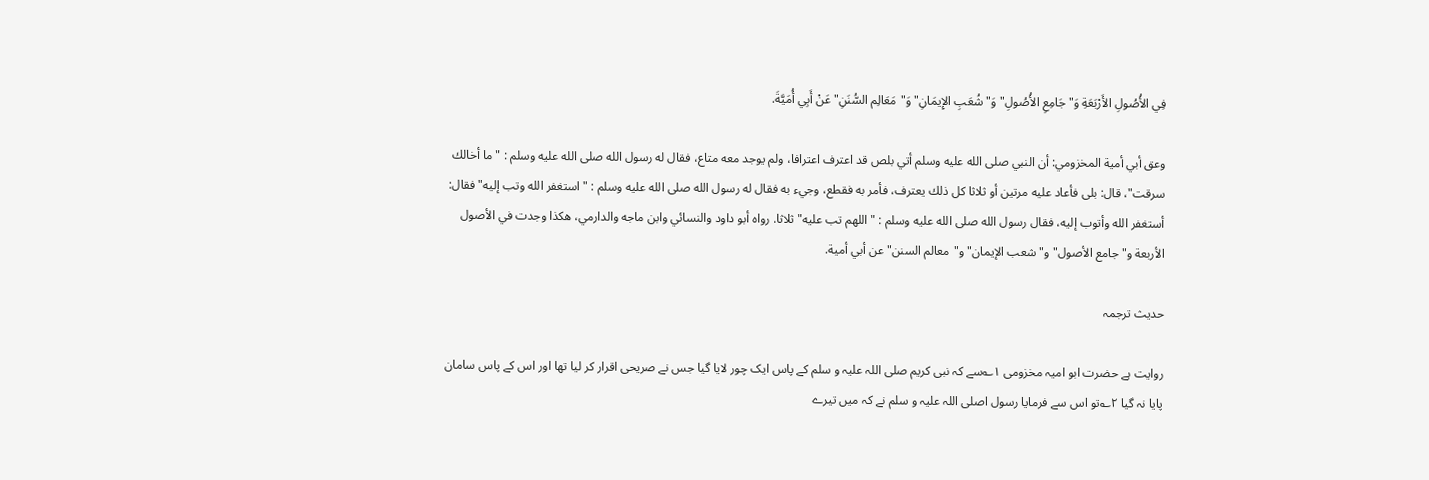فِي الأُصُولِ الأَرْبَعَةِ وَ"جَامِعِ الأُصُولِ" وَ"شُعَبِ الإِيمَانِ" وَ"مَعَالِم السُّنَنِ" عَنْ أَبِي أُمَيَّةَ.

وعق أبي أمية المخزومي: أن النبي صلى الله عليه وسلم أتي بلص قد اعترف اعترافا، ولم يوجد معه متاع، فقال له رسول الله صلى الله عليه وسلم : "ما أخالك سرقت"، قال: بلى فأعاد عليه مرتين أو ثلاثا كل ذلك يعترف، فأمر به فقطع، وجيء به فقال له رسول الله صلى الله عليه وسلم : "استغفر الله وتب إليه" فقال: أستغفر الله وأتوب إليه، فقال رسول الله صلى الله عليه وسلم : "اللهم تب عليه" ثلاثا. رواه أبو داود والنسائي وابن ماجه والدارمي، هكذا وجدت في الأصول الأربعة و"جامع الأصول" و"شعب الإيمان" و"معالم السنن" عن أبي أمية.

حدیث ترجمہ

روایت ہے حضرت ابو امیہ مخزومی ۱؎سے کہ نبی کریم صلی اللہ علیہ و سلم کے پاس ایک چور لایا گیا جس نے صریحی اقرار کر لیا تھا اور اس کے پاس سامان پایا نہ گیا ۲؎تو اس سے فرمایا رسول اصلی اللہ علیہ و سلم نے کہ میں تیرے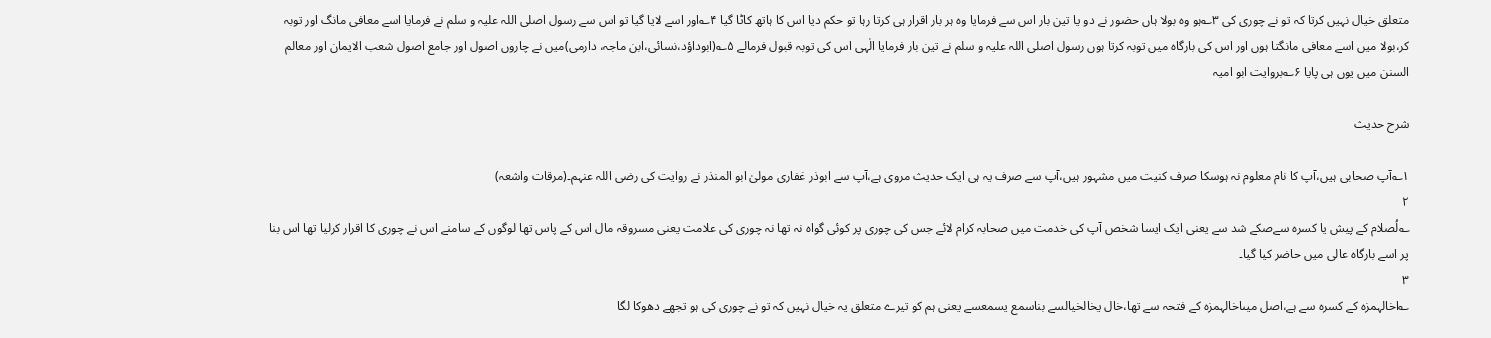متعلق خیال نہیں کرتا کہ تو نے چوری کی ۳؎ہو وہ بولا ہاں حضور نے دو یا تین بار اس سے فرمایا وہ ہر بار اقرار ہی کرتا رہا تو حکم دیا اس کا ہاتھ کاٹا گیا ۴؎اور اسے لایا گیا تو اس سے رسول اصلی اللہ علیہ و سلم نے فرمایا اسے معافی مانگ اور توبہ کر،بولا میں اسے معافی مانگتا ہوں اور اس کی بارگاہ میں توبہ کرتا ہوں رسول اصلی اللہ علیہ و سلم نے تین بار فرمایا الٰہی اس کی توبہ قبول فرمالے ۵؎(ابوداؤد،نسائی،ابن ماجہ، دارمی)میں نے چاروں اصول اور جامع اصول شعب الایمان اور معالم السنن میں یوں ہی پایا ۶؎بروایت ابو امیہ

شرح حدیث

۱؎آپ صحابی ہیں،آپ کا نام معلوم نہ ہوسکا صرف کنیت میں مشہور ہیں،آپ سے صرف یہ ہی ایک حدیث مروی ہے،آپ سے ابوذر غفاری مولیٰ ابو المنذر نے روایت کی رضی اللہ عنہم۔(مرقات واشعہ)
۲
؎لُصلام کے پیش یا کسرہ سےصکے شد سے یعنی ایک ایسا شخص آپ کی خدمت میں صحابہ کرام لائے جس کی چوری پر کوئی گواہ نہ تھا نہ چوری کی علامت یعنی مسروقہ مال اس کے پاس تھا لوگوں کے سامنے اس نے چوری کا اقرار کرلیا تھا اس بنا پر اسے بارگاہ عالی میں حاضر کیا گیا۔
۳
؎اخالہمزہ کے کسرہ سے ہے،اصل میںاخالہمزہ کے فتحہ سے تھا،خال یخالخیالسے بناسمع یسمعسے یعنی ہم کو تیرے متعلق یہ خیال نہیں کہ تو نے چوری کی ہو تجھے دھوکا لگا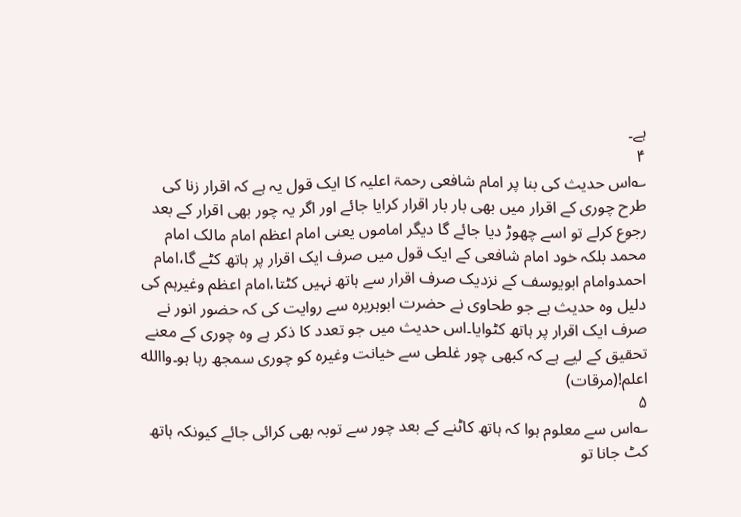ہے۔
۴
؎اس حدیث کی بنا پر امام شافعی رحمۃ اعلیہ کا ایک قول یہ ہے کہ اقرار زنا کی طرح چوری کے اقرار میں بھی بار بار اقرار کرایا جائے اور اگر یہ چور بھی اقرار کے بعد رجوع کرلے تو اسے چھوڑ دیا جائے گا دیگر اماموں یعنی امام اعظم امام مالک امام محمد بلکہ خود امام شافعی کے ایک قول میں صرف ایک اقرار پر ہاتھ کٹے گا،امام احمدوامام ابویوسف کے نزدیک صرف اقرار سے ہاتھ نہیں کٹتا،امام اعظم وغیرہم کی دلیل وہ حدیث ہے جو طحاوی نے حضرت ابوہریرہ سے روایت کی کہ حضور انور نے صرف ایک اقرار پر ہاتھ کٹوایا۔اس حدیث میں جو تعدد کا ذکر ہے وہ چوری کے معنے تحقیق کے لیے ہے کہ کبھی چور غلطی سے خیانت وغیرہ کو چوری سمجھ رہا ہو۔واالله اعلم!(مرقات)
۵
؎اس سے معلوم ہوا کہ ہاتھ کاٹنے کے بعد چور سے توبہ بھی کرائی جائے کیونکہ ہاتھ کٹ جانا تو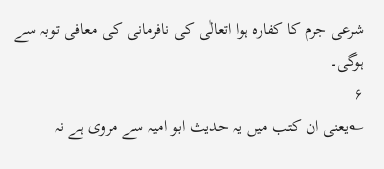شرعی جرم کا کفارہ ہوا اتعالٰی کی نافرمانی کی معافی توبہ سے ہوگی۔
۶
؎یعنی ان کتب میں یہ حدیث ابو امیہ سے مروی ہے نہ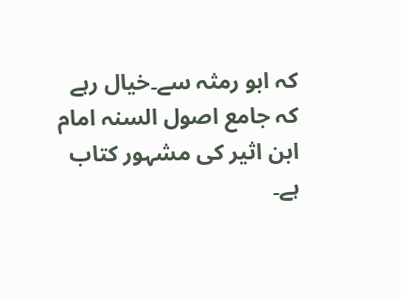کہ ابو رمثہ سے۔خیال رہے کہ جامع اصول السنہ امام ابن اثیر کی مشہور کتاب ہے۔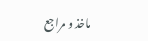ماخذ و مراجع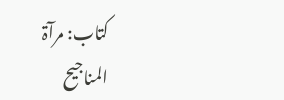کتاب: مرآۃ المناجیح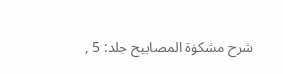شرح مشکوٰۃ المصابیح جلد: 5 ,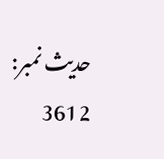حدیث نمبر: 3612